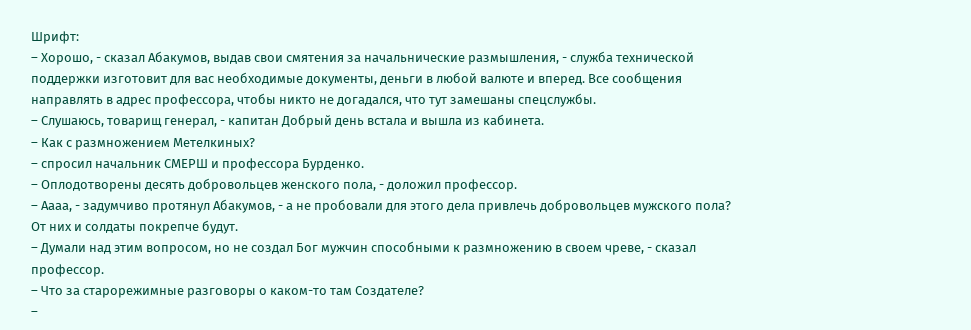Шрифт:
– Хорошо, - сказал Абакумов, выдав свои смятения за начальнические размышления, - служба технической поддержки изготовит для вас необходимые документы, деньги в любой валюте и вперед. Все сообщения направлять в адрес профессора, чтобы никто не догадался, что тут замешаны спецслужбы.
– Слушаюсь, товарищ генерал, - капитан Добрый день встала и вышла из кабинета.
– Как с размножением Метелкиных?
– спросил начальник СМЕРШ и профессора Бурденко.
– Оплодотворены десять добровольцев женского пола, - доложил профессор.
– Аааа, - задумчиво протянул Абакумов, - а не пробовали для этого дела привлечь добровольцев мужского пола? От них и солдаты покрепче будут.
– Думали над этим вопросом, но не создал Бог мужчин способными к размножению в своем чреве, - сказал профессор.
– Что за старорежимные разговоры о каком-то там Создателе?
–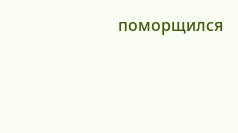поморщился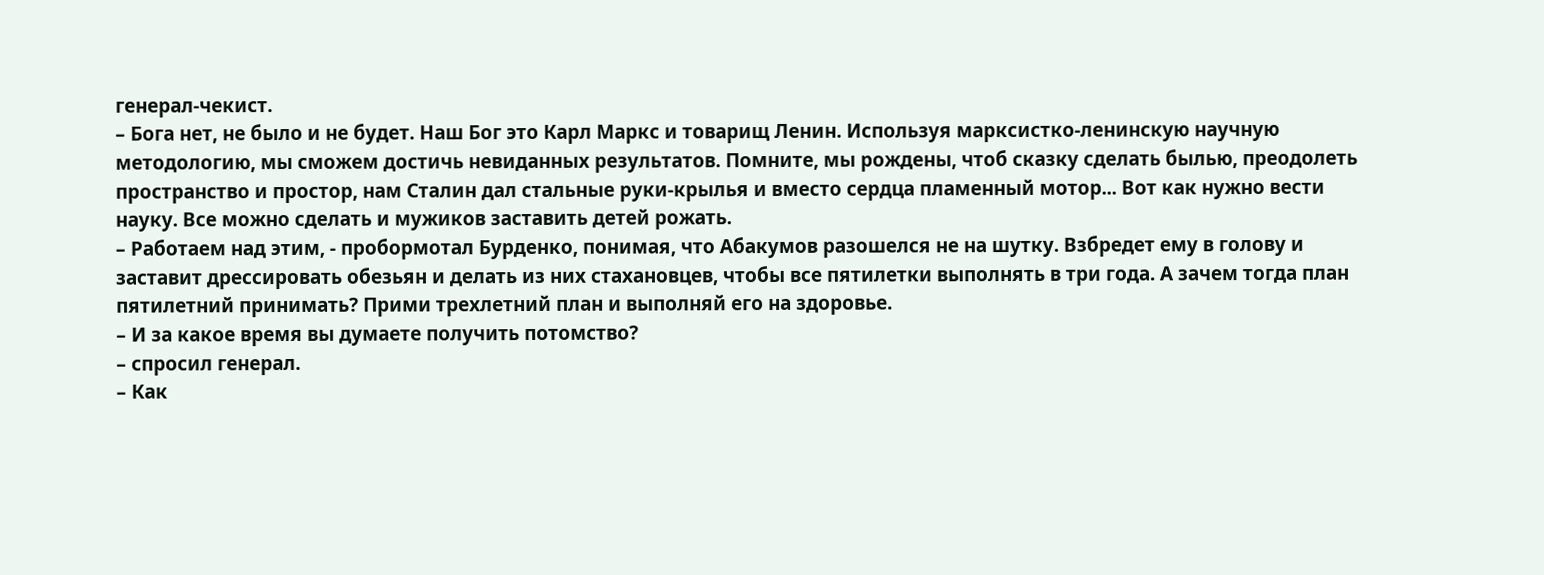генерал-чекист.
– Бога нет, не было и не будет. Наш Бог это Карл Маркс и товарищ Ленин. Используя марксистко-ленинскую научную методологию, мы сможем достичь невиданных результатов. Помните, мы рождены, чтоб сказку сделать былью, преодолеть пространство и простор, нам Сталин дал стальные руки-крылья и вместо сердца пламенный мотор... Вот как нужно вести науку. Все можно сделать и мужиков заставить детей рожать.
– Работаем над этим, - пробормотал Бурденко, понимая, что Абакумов разошелся не на шутку. Взбредет ему в голову и заставит дрессировать обезьян и делать из них стахановцев, чтобы все пятилетки выполнять в три года. А зачем тогда план пятилетний принимать? Прими трехлетний план и выполняй его на здоровье.
– И за какое время вы думаете получить потомство?
– спросил генерал.
– Как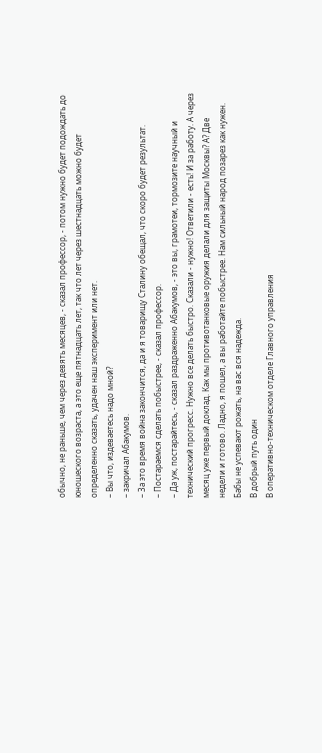обычно, не раньше, чем через девять месяцев, - сказал профессор, - потом нужно будет подождать до юношеского возраста, а это еще пятнадцать лет, так что лет через шестнадцать можно будет определенно сказать, удачен наш эксперимент или нет.
– Вы что, издеваетесь надо мной?
– закричал Абакумов.
– За это время война закончится, да и я товарищу Сталину обещал, что скоро будет результат.
– Постараемся сделать побыстрее, - сказал профессор.
– Да уж, постарайтесь, - сказал раздраженно Абакумов, - это вы, грамотеи, тормозите научный и технический прогресс. Нужно все делать быстро. Сказали - нужно! Ответили - есть! И за работу. А через месяц уже первый доклад. Как мы противотанковые оружия делали для защиты Москвы? А? Две недели и готово. Ладно, я пошел, а вы работайте побыстрее. Нам сильный народ позарез как нужен. Бабы не успевают рожать, на вас вся надежда.
В добрый путь один
В оперативно-техническом отделе Главного управления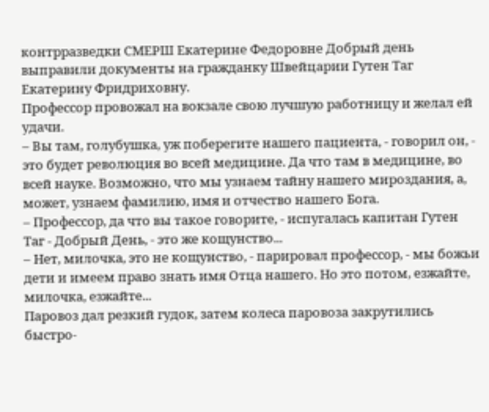контрразведки СМЕРШ Екатерине Федоровне Добрый день выправили документы на гражданку Швейцарии Гутен Таг Екатерину Фридриховну.
Профессор провожал на вокзале свою лучшую работницу и желал ей удачи.
– Вы там, голубушка, уж поберегите нашего пациента, - говорил он, - это будет революция во всей медицине. Да что там в медицине, во всей науке. Возможно, что мы узнаем тайну нашего мироздания, а, может, узнаем фамилию, имя и отчество нашего Бога.
– Профессор, да что вы такое говорите, - испугалась капитан Гутен Таг - Добрый День, - это же кощунство...
– Нет, милочка, это не кощунство, - парировал профессор, - мы божьи дети и имеем право знать имя Отца нашего. Но это потом, езжайте, милочка, езжайте...
Паровоз дал резкий гудок, затем колеса паровоза закрутились быстро-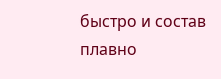быстро и состав плавно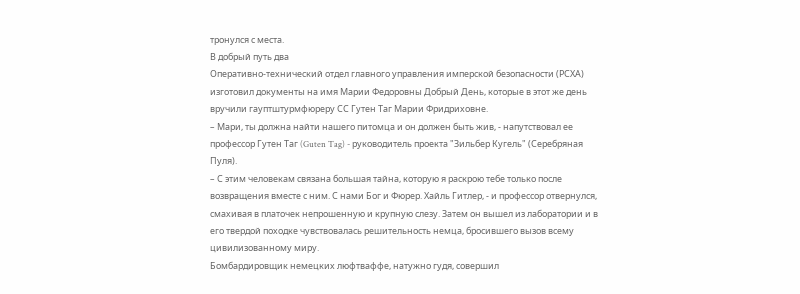тронулся с места.
В добрый путь два
Оперативно-технический отдел главного управления имперской безопасности (РСХА) изготовил документы на имя Марии Федоровны Добрый День, которые в этот же день вручили гауптштурмфюреру СС Гутен Таг Марии Фридриховне.
– Мари, ты должна найти нашего питомца и он должен быть жив, - напутствовал ее профессор Гутен Таг (Guten Tag) - руководитель проекта "Зильбер Кугель" (Серебряная Пуля).
– С этим человекам связана большая тайна, которую я раскрою тебе только после возвращения вместе с ним. С нами Бог и Фюрер. Хайль Гитлер, - и профессор отвернулся, смахивая в платочек непрошенную и крупную слезу. Затем он вышел из лаборатории и в его твердой походке чувствовалась решительность немца, бросившего вызов всему цивилизованному миру.
Бомбардировщик немецких люфтваффе, натужно гудя, совершил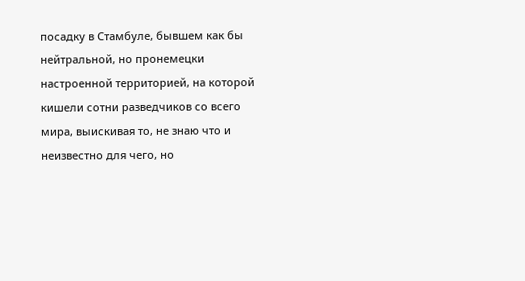посадку в Стамбуле, бывшем как бы нейтральной, но пронемецки настроенной территорией, на которой кишели сотни разведчиков со всего мира, выискивая то, не знаю что и неизвестно для чего, но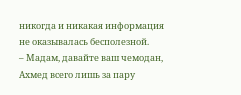никогда и никакая информация не оказывалась бесполезной.
– Мадам, давайте ваш чемодан, Ахмед всего лишь за пару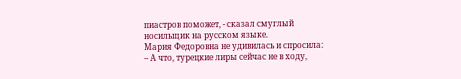пиастров поможет, - сказал смуглый носильщик на русском языке.
Мария Федоровна не удивилась и спросила:
– А что, турецкие лиры сейчас не в ходу,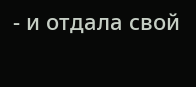- и отдала свой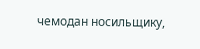чемодан носильщику,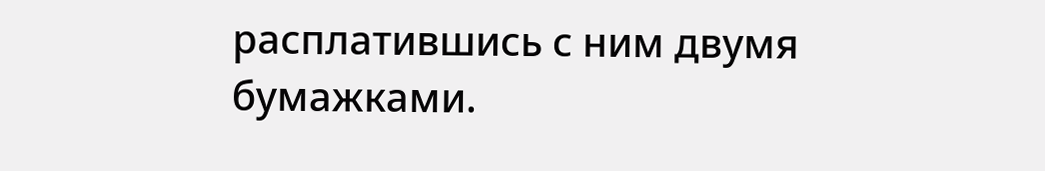расплатившись с ним двумя бумажками.